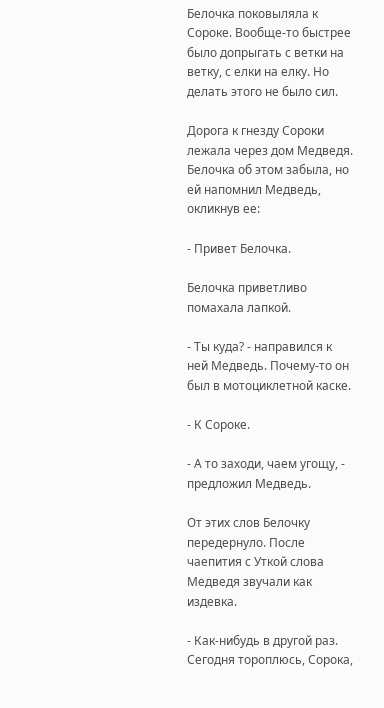Белочка поковыляла к Сороке. Вообще-то быстрее было допрыгать с ветки на ветку, с елки на елку. Но делать этого не было сил.

Дорога к гнезду Сороки лежала через дом Медведя. Белочка об этом забыла, но ей напомнил Медведь, окликнув ее:

- Привет Белочка.

Белочка приветливо помахала лапкой.

- Ты куда? - направился к ней Медведь. Почему-то он был в мотоциклетной каске.

- К Сороке.

- А то заходи, чаем угощу, - предложил Медведь.

От этих слов Белочку передернуло. После чаепития с Уткой слова Медведя звучали как издевка.

- Как-нибудь в другой раз. Сегодня тороплюсь, Сорока,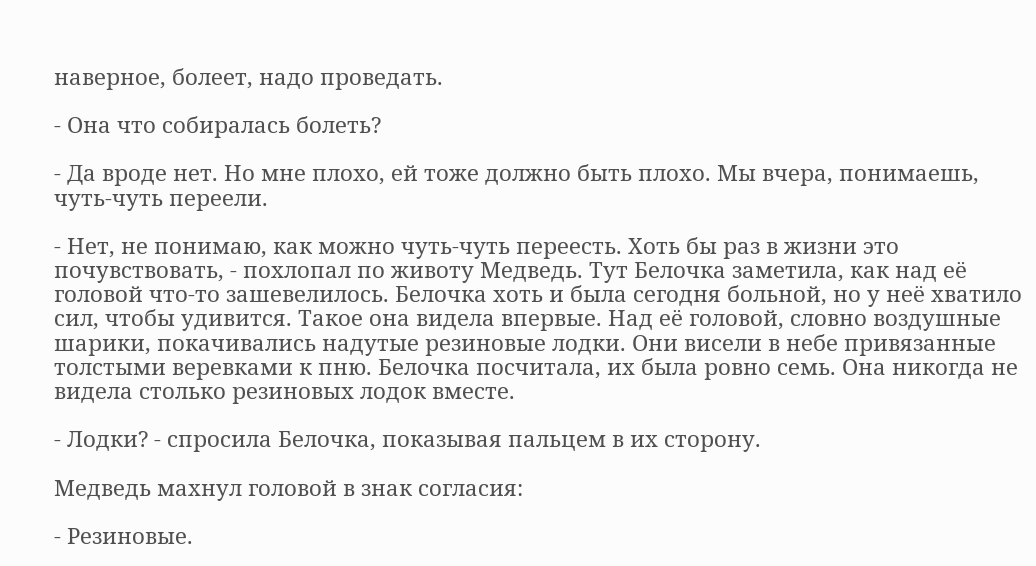наверное, болеет, надо проведать.

- Она что собиралась болеть?

- Да вроде нет. Но мне плохо, ей тоже должно быть плохо. Мы вчера, понимаешь, чуть-чуть переели.

- Нет, не понимаю, как можно чуть-чуть переесть. Хоть бы раз в жизни это почувствовать, - похлопал по животу Медведь. Тут Белочка заметила, как над её головой что-то зашевелилось. Белочка хоть и была сегодня больной, но у неё хватило сил, чтобы удивится. Такое она видела впервые. Над её головой, словно воздушные шарики, покачивались надутые резиновые лодки. Они висели в небе привязанные толстыми веревками к пню. Белочка посчитала, их была ровно семь. Она никогда не видела столько резиновых лодок вместе.

- Лодки? - спросила Белочка, показывая пальцем в их сторону.

Медведь махнул головой в знак согласия:

- Резиновые.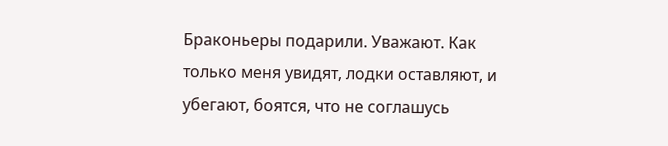Браконьеры подарили. Уважают. Как только меня увидят, лодки оставляют, и убегают, боятся, что не соглашусь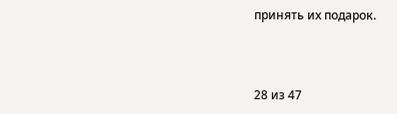принять их подарок.



28 из 47